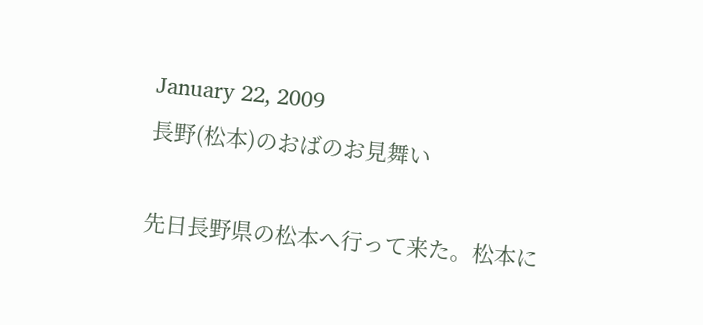January 22, 2009
長野(松本)のおばのお見舞い

先日長野県の松本へ行って来た。松本に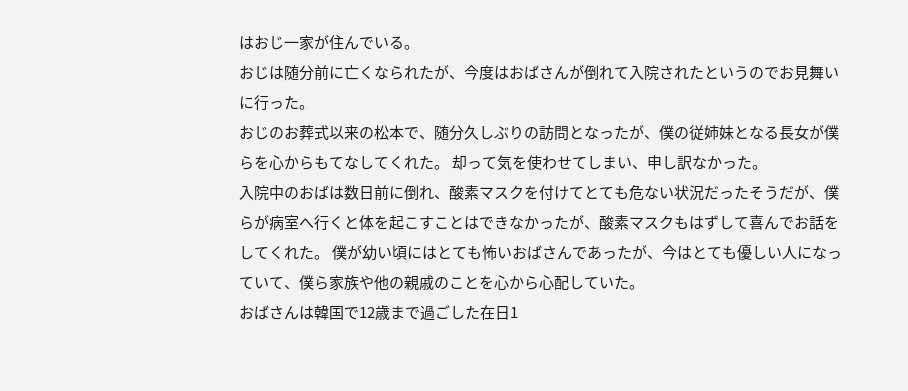はおじ一家が住んでいる。
おじは随分前に亡くなられたが、今度はおばさんが倒れて入院されたというのでお見舞いに行った。
おじのお葬式以来の松本で、随分久しぶりの訪問となったが、僕の従姉妹となる長女が僕らを心からもてなしてくれた。 却って気を使わせてしまい、申し訳なかった。
入院中のおばは数日前に倒れ、酸素マスクを付けてとても危ない状況だったそうだが、僕らが病室へ行くと体を起こすことはできなかったが、酸素マスクもはずして喜んでお話をしてくれた。 僕が幼い頃にはとても怖いおばさんであったが、今はとても優しい人になっていて、僕ら家族や他の親戚のことを心から心配していた。
おばさんは韓国で12歳まで過ごした在日1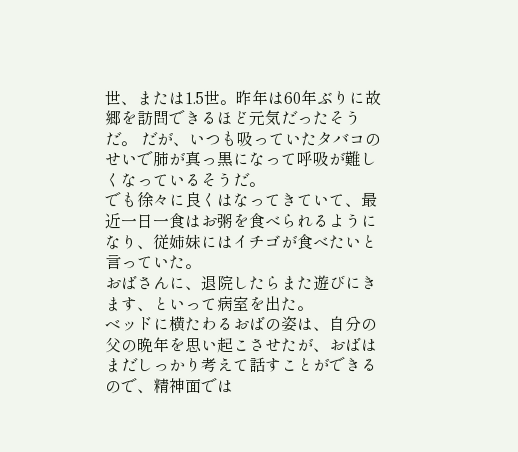世、または1.5世。昨年は60年ぶりに故郷を訪問できるほど元気だったそうだ。 だが、いつも吸っていたタバコのせいで肺が真っ黒になって呼吸が難しくなっているそうだ。
でも徐々に良くはなってきていて、最近一日一食はお粥を食べられるようになり、従姉妹にはイチゴが食べたいと言っていた。
おばさんに、退院したらまた遊びにきます、といって病室を出た。
ベッドに横たわるおばの姿は、自分の父の晩年を思い起こさせたが、おばはまだしっかり考えて話すことができるので、精神面では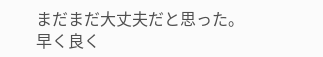まだまだ大丈夫だと思った。
早く良く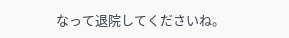なって退院してくださいね。